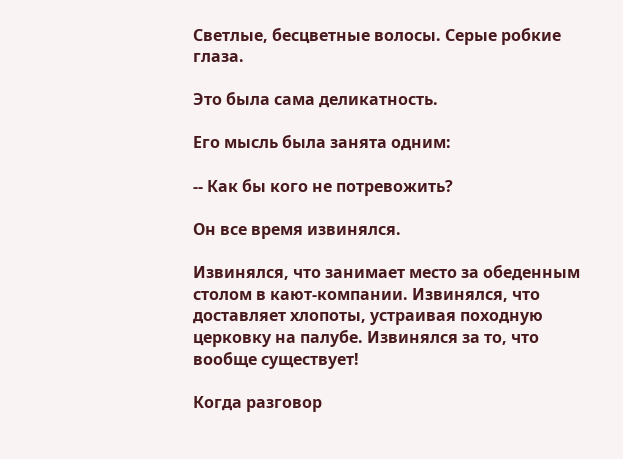Светлые, бесцветные волосы. Серые робкие глаза.

Это была сама деликатность.

Его мысль была занята одним:

-- Как бы кого не потревожить?

Он все время извинялся.

Извинялся, что занимает место за обеденным столом в кают-компании. Извинялся, что доставляет хлопоты, устраивая походную церковку на палубе. Извинялся за то, что вообще существует!

Когда разговор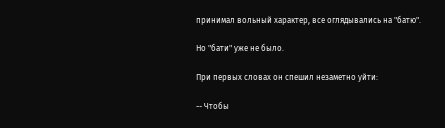принимал вольный характер, все оглядывались на "батю".

Но "бати" уже не было.

При первых словах он спешил незаметно уйти:

-- Чтобы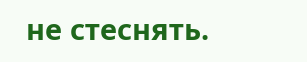не стеснять.